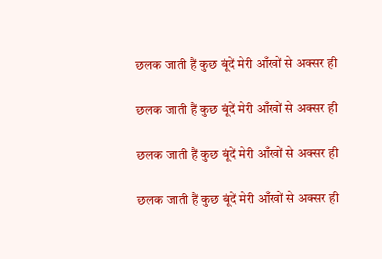छलक जाती हैं कुछ बूंदें मेरी आँखों से अक्सर ही

छलक जाती हैं कुछ बूंदें मेरी आँखों से अक्सर ही

छलक जाती हैं कुछ बूंदें मेरी आँखों से अक्सर ही

छलक जाती हैं कुछ बूंदें मेरी आँखों से अक्सर ही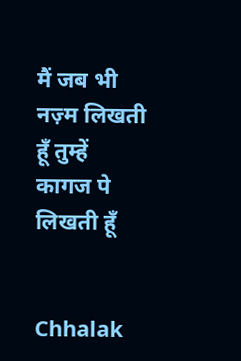मैं जब भी नज़्म लिखती हूँ तुम्हें कागज पे लिखती हूँ


Chhalak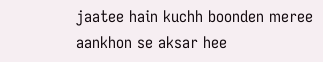jaatee hain kuchh boonden meree aankhon se aksar hee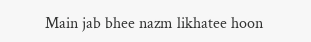Main jab bhee nazm likhatee hoon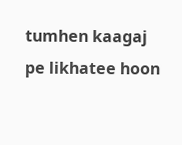tumhen kaagaj pe likhatee hoon